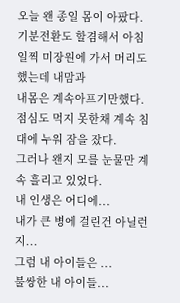오늘 왠 종일 몸이 아팠다.
기분전환도 할겸해서 아침일찍 미장원에 가서 머리도 했는데 내맘과
내몸은 계속아프기만했다.
점심도 먹지 못한채 계속 침대에 누워 잠을 잤다.
그러나 왠지 모를 눈물만 계속 흘리고 있었다.
내 인생은 어디에...
내가 큰 병에 걸린건 아닐런지...
그럼 내 아이들은 ...
불쌍한 내 아이들...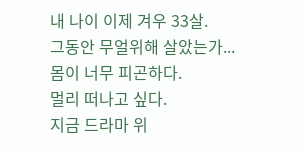내 나이 이제 겨우 33살.
그동안 무얼위해 살았는가...
몸이 너무 피곤하다.
멀리 떠나고 싶다.
지금 드라마 위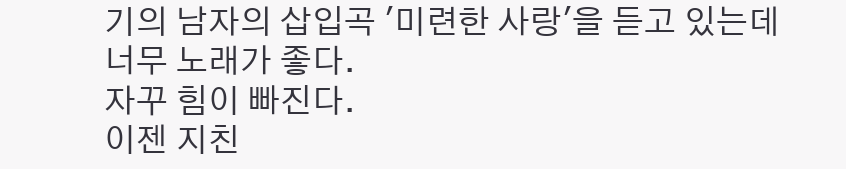기의 남자의 삽입곡 '미련한 사랑'을 듣고 있는데
너무 노래가 좋다.
자꾸 힘이 빠진다.
이젠 지친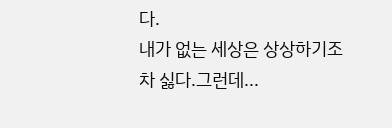다.
내가 없는 세상은 상상하기조차 싫다.그런데...